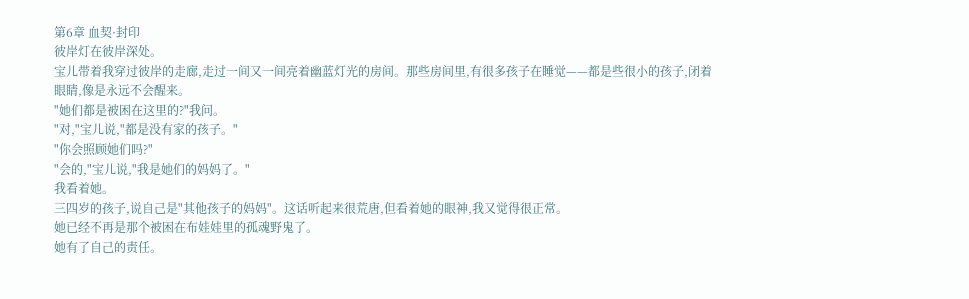第6章 血契·封印
彼岸灯在彼岸深处。
宝儿带着我穿过彼岸的走廊,走过一间又一间亮着幽蓝灯光的房间。那些房间里,有很多孩子在睡觉——都是些很小的孩子,闭着眼睛,像是永远不会醒来。
"她们都是被困在这里的?"我问。
"对,"宝儿说,"都是没有家的孩子。"
"你会照顾她们吗?"
"会的,"宝儿说,"我是她们的妈妈了。"
我看着她。
三四岁的孩子,说自己是"其他孩子的妈妈"。这话听起来很荒唐,但看着她的眼神,我又觉得很正常。
她已经不再是那个被困在布娃娃里的孤魂野鬼了。
她有了自己的责任。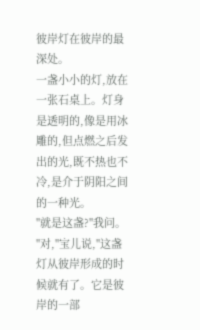彼岸灯在彼岸的最深处。
一盏小小的灯,放在一张石桌上。灯身是透明的,像是用冰雕的,但点燃之后发出的光,既不热也不冷,是介于阴阳之间的一种光。
"就是这盏?"我问。
"对,"宝儿说,"这盏灯从彼岸形成的时候就有了。它是彼岸的一部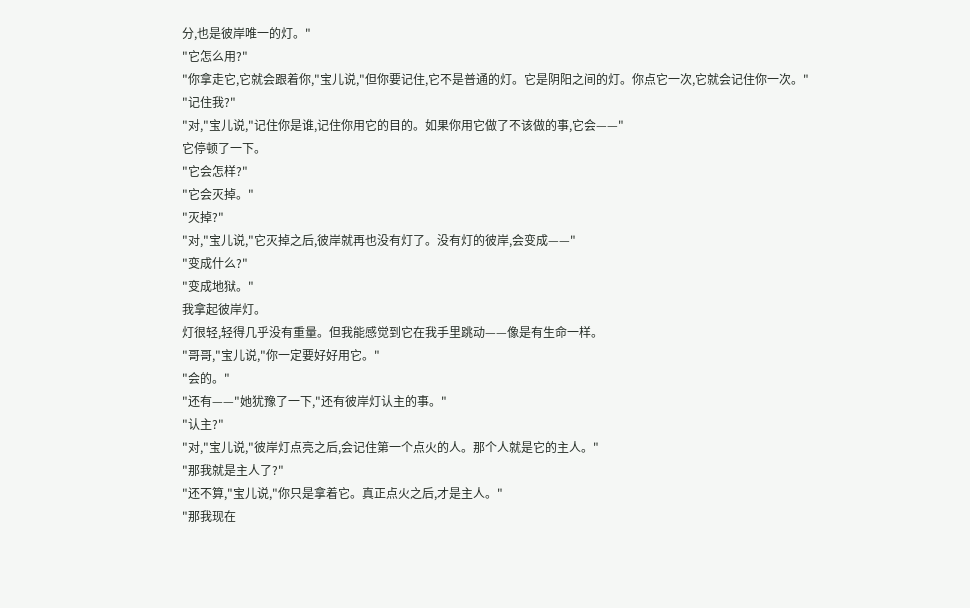分,也是彼岸唯一的灯。"
"它怎么用?"
"你拿走它,它就会跟着你,"宝儿说,"但你要记住,它不是普通的灯。它是阴阳之间的灯。你点它一次,它就会记住你一次。"
"记住我?"
"对,"宝儿说,"记住你是谁,记住你用它的目的。如果你用它做了不该做的事,它会——"
它停顿了一下。
"它会怎样?"
"它会灭掉。"
"灭掉?"
"对,"宝儿说,"它灭掉之后,彼岸就再也没有灯了。没有灯的彼岸,会变成——"
"变成什么?"
"变成地狱。"
我拿起彼岸灯。
灯很轻,轻得几乎没有重量。但我能感觉到它在我手里跳动——像是有生命一样。
"哥哥,"宝儿说,"你一定要好好用它。"
"会的。"
"还有——"她犹豫了一下,"还有彼岸灯认主的事。"
"认主?"
"对,"宝儿说,"彼岸灯点亮之后,会记住第一个点火的人。那个人就是它的主人。"
"那我就是主人了?"
"还不算,"宝儿说,"你只是拿着它。真正点火之后,才是主人。"
"那我现在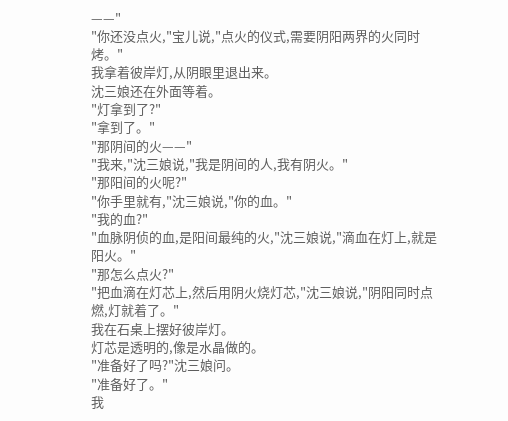——"
"你还没点火,"宝儿说,"点火的仪式,需要阴阳两界的火同时烤。"
我拿着彼岸灯,从阴眼里退出来。
沈三娘还在外面等着。
"灯拿到了?"
"拿到了。"
"那阴间的火——"
"我来,"沈三娘说,"我是阴间的人,我有阴火。"
"那阳间的火呢?"
"你手里就有,"沈三娘说,"你的血。"
"我的血?"
"血脉阴侦的血,是阳间最纯的火,"沈三娘说,"滴血在灯上,就是阳火。"
"那怎么点火?"
"把血滴在灯芯上,然后用阴火烧灯芯,"沈三娘说,"阴阳同时点燃,灯就着了。"
我在石桌上摆好彼岸灯。
灯芯是透明的,像是水晶做的。
"准备好了吗?"沈三娘问。
"准备好了。"
我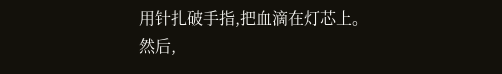用针扎破手指,把血滴在灯芯上。
然后,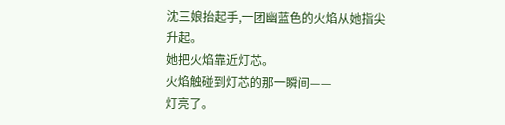沈三娘抬起手,一团幽蓝色的火焰从她指尖升起。
她把火焰靠近灯芯。
火焰触碰到灯芯的那一瞬间——
灯亮了。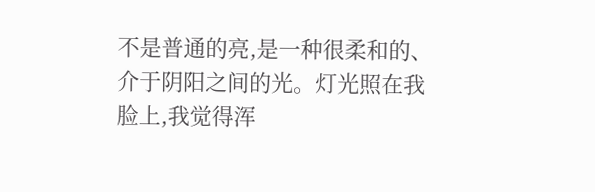不是普通的亮,是一种很柔和的、介于阴阳之间的光。灯光照在我脸上,我觉得浑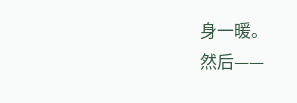身一暖。
然后——